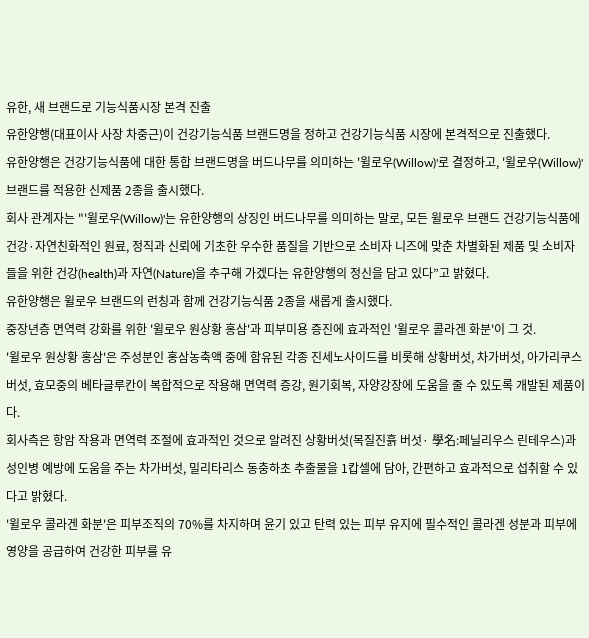유한, 새 브랜드로 기능식품시장 본격 진출
유한양행(대표이사 사장 차중근)이 건강기능식품 브랜드명을 정하고 건강기능식품 시장에 본격적으로 진출했다.
유한양행은 건강기능식품에 대한 통합 브랜드명을 버드나무를 의미하는 '윌로우(Willow)'로 결정하고, '윌로우(Willow)' 브랜드를 적용한 신제품 2종을 출시했다.
회사 관계자는 "'윌로우(Willow)'는 유한양행의 상징인 버드나무를 의미하는 말로, 모든 윌로우 브랜드 건강기능식품에 건강·자연친화적인 원료, 정직과 신뢰에 기초한 우수한 품질을 기반으로 소비자 니즈에 맞춘 차별화된 제품 및 소비자들을 위한 건강(health)과 자연(Nature)을 추구해 가겠다는 유한양행의 정신을 담고 있다”고 밝혔다.
유한양행은 윌로우 브랜드의 런칭과 함께 건강기능식품 2종을 새롭게 출시했다.
중장년층 면역력 강화를 위한 '윌로우 원상황 홍삼'과 피부미용 증진에 효과적인 '윌로우 콜라겐 화분'이 그 것.
'윌로우 원상황 홍삼'은 주성분인 홍삼농축액 중에 함유된 각종 진세노사이드를 비롯해 상황버섯, 차가버섯, 아가리쿠스버섯, 효모중의 베타글루칸이 복합적으로 작용해 면역력 증강, 원기회복, 자양강장에 도움을 줄 수 있도록 개발된 제품이다.
회사측은 항암 작용과 면역력 조절에 효과적인 것으로 알려진 상황버섯(목질진흙 버섯· 學名:페닐리우스 린테우스)과 성인병 예방에 도움을 주는 차가버섯, 밀리타리스 동충하초 추출물을 1캅셀에 담아, 간편하고 효과적으로 섭취할 수 있다고 밝혔다.
'윌로우 콜라겐 화분'은 피부조직의 70%를 차지하며 윤기 있고 탄력 있는 피부 유지에 필수적인 콜라겐 성분과 피부에 영양을 공급하여 건강한 피부를 유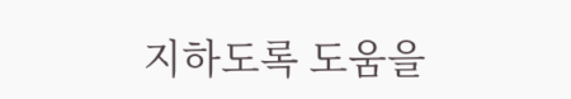지하도록 도움을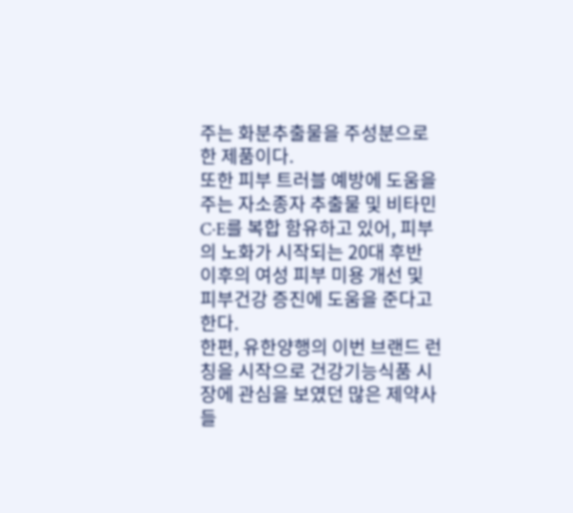주는 화분추출물을 주성분으로 한 제품이다.
또한 피부 트러블 예방에 도움을 주는 자소종자 추출물 및 비타민 C·E를 복합 함유하고 있어, 피부의 노화가 시작되는 20대 후반 이후의 여성 피부 미용 개선 및 피부건강 증진에 도움을 준다고 한다.
한편, 유한양행의 이번 브랜드 런칭을 시작으로 건강기능식품 시장에 관심을 보였던 많은 제약사들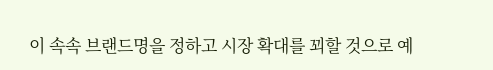이 속속 브랜드명을 정하고 시장 확대를 꾀할 것으로 예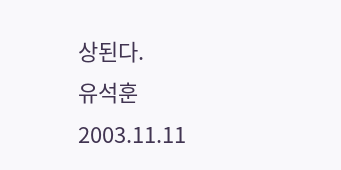상된다.
유석훈
2003.11.11